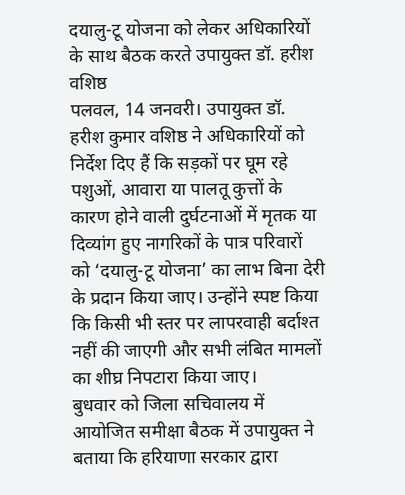दयालु-टू योजना को लेकर अधिकारियों के साथ बैठक करते उपायुक्त डॉ. हरीश वशिष्ठ
पलवल, 14 जनवरी। उपायुक्त डॉ. हरीश कुमार वशिष्ठ ने अधिकारियों को निर्देश दिए हैं कि सड़कों पर घूम रहे पशुओं, आवारा या पालतू कुत्तों के कारण होने वाली दुर्घटनाओं में मृतक या दिव्यांग हुए नागरिकों के पात्र परिवारों को ‘दयालु-टू योजना’ का लाभ बिना देरी के प्रदान किया जाए। उन्होंने स्पष्ट किया कि किसी भी स्तर पर लापरवाही बर्दाश्त नहीं की जाएगी और सभी लंबित मामलों का शीघ्र निपटारा किया जाए।
बुधवार को जिला सचिवालय में आयोजित समीक्षा बैठक में उपायुक्त ने बताया कि हरियाणा सरकार द्वारा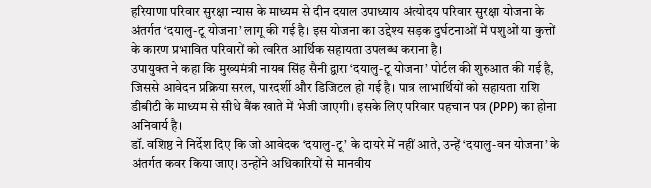हरियाणा परिवार सुरक्षा न्यास के माध्यम से दीन दयाल उपाध्याय अंत्योदय परिवार सुरक्षा योजना के अंतर्गत ‘दयालु-टू योजना’ लागू की गई है। इस योजना का उद्देश्य सड़क दुर्घटनाओं में पशुओं या कुत्तों के कारण प्रभावित परिवारों को त्वरित आर्थिक सहायता उपलब्ध कराना है।
उपायुक्त ने कहा कि मुख्यमंत्री नायब सिंह सैनी द्वारा ‘दयालु-टू योजना’ पोर्टल की शुरुआत की गई है, जिससे आवेदन प्रक्रिया सरल, पारदर्शी और डिजिटल हो गई है। पात्र लाभार्थियों को सहायता राशि डीबीटी के माध्यम से सीधे बैंक खाते में भेजी जाएगी। इसके लिए परिवार पहचान पत्र (PPP) का होना अनिवार्य है।
डॉ. वशिष्ठ ने निर्देश दिए कि जो आवेदक ‘दयालु-टू’ के दायरे में नहीं आते, उन्हें ‘दयालु-वन योजना’ के अंतर्गत कवर किया जाए। उन्होंने अधिकारियों से मानवीय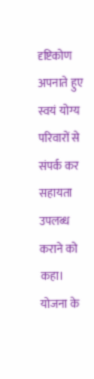दृष्टिकोण अपनाते हुए स्वयं योग्य परिवारों से संपर्क कर सहायता उपलब्ध कराने को कहा।
योजना के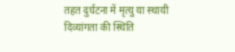तहत दुर्घटना में मृत्यु या स्थायी दिव्यांगता की स्थिति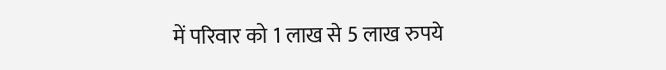में परिवार को 1 लाख से 5 लाख रुपये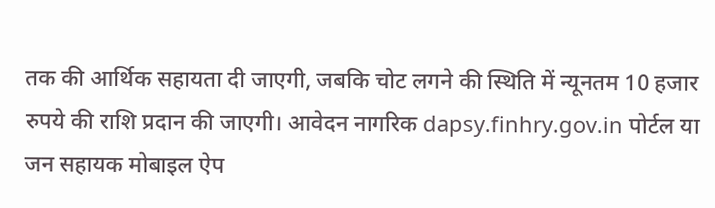तक की आर्थिक सहायता दी जाएगी, जबकि चोट लगने की स्थिति में न्यूनतम 10 हजार रुपये की राशि प्रदान की जाएगी। आवेदन नागरिक dapsy.finhry.gov.in पोर्टल या जन सहायक मोबाइल ऐप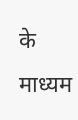के माध्यम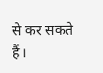से कर सकते हैं।